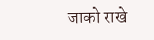जाको राखे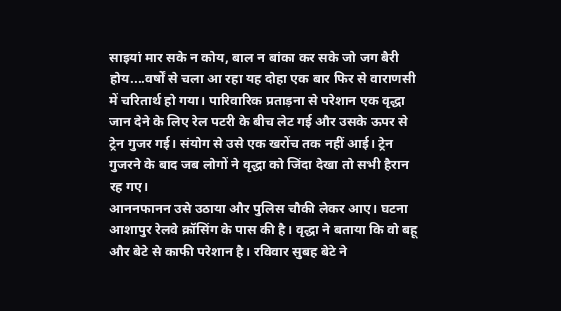साइयां मार सके न कोय, बाल न बांका कर सके जो जग बैरी होय....वर्षों से चला आ रहा यह दोहा एक बार फिर से वाराणसी में चरितार्थ हो गया। पारिवारिक प्रताड़ना से परेशान एक वृद्धा जान देने के लिए रेल पटरी के बीच लेट गई और उसके ऊपर से ट्रेन गुजर गई। संयोग से उसे एक खरोंच तक नहीं आई। ट्रेन गुजरने के बाद जब लोगों ने वृद्धा को जिंदा देखा तो सभी हैरान रह गए।
आननफानन उसे उठाया और पुलिस चौकी लेकर आए। घटना आशापुर रेलवे क्रॉसिंग के पास की है। वृद्धा ने बताया कि वो बहू और बेटे से काफी परेशान है। रविवार सुबह बेटे ने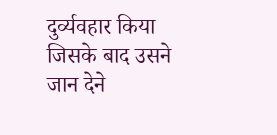दुर्व्यवहार किया जिसके बाद उसने जान देने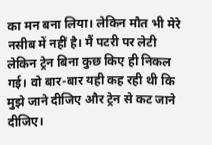का मन बना लिया। लेकिन मौत भी मेरे नसीब में नहीं है। मैं पटरी पर लेटी लेकिन ट्रेन बिना कुछ किए ही निकल गई। वो बार-बार यही कह रही थी कि मुझे जाने दीजिए और ट्रेन से कट जाने दीजिए।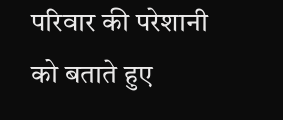परिवार की परेशानी को बताते हुए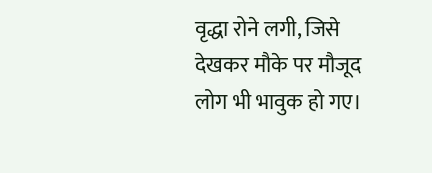वृद्धा रोने लगी, जिसे देखकर मौके पर मौजूद लोग भी भावुक हो गए।